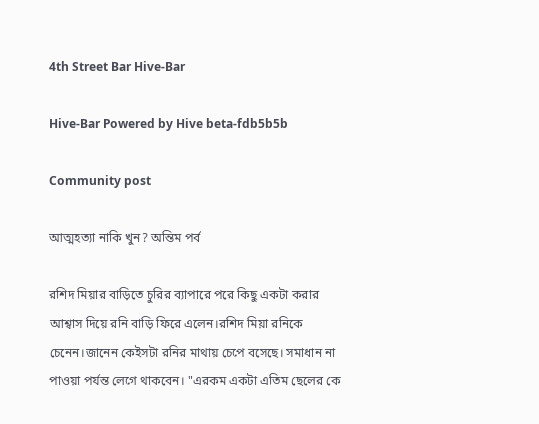4th Street Bar Hive-Bar

Hive-Bar Powered by Hive beta-fdb5b5b

Community post

আত্মহত্যা নাকি খুন? অন্তিম পর্ব

রশিদ মিয়ার বাড়িতে চুরির ব্যাপারে পরে কিছু একটা করার আশ্বাস দিয়ে রনি বাড়ি ফিরে এলেন।রশিদ মিয়া রনিকে চেনেন।জানেন কেইসটা রনির মাথায় চেপে বসেছে। সমাধান না পাওয়া পর্যন্ত লেগে থাকবেন। "এরকম একটা এতিম ছেলের কে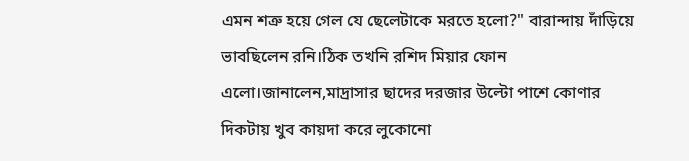এমন শত্রু হয়ে গেল যে ছেলেটাকে মরতে হলো?" বারান্দায় দাঁড়িয়ে ভাবছিলেন রনি।ঠিক তখনি রশিদ মিয়ার ফোন এলো।জানালেন,মাদ্রাসার ছাদের দরজার উল্টো পাশে কোণার দিকটায় খুব কায়দা করে লুকোনো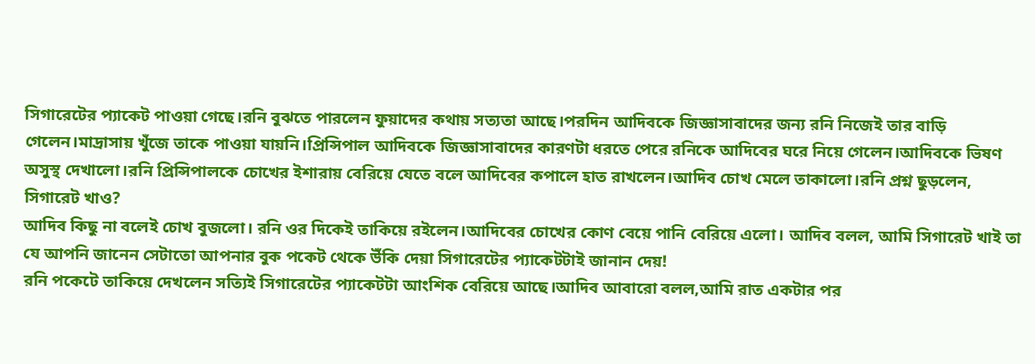সিগারেটের প্যাকেট পাওয়া গেছে।রনি বুঝতে পারলেন ফুয়াদের কথায় সত্যতা আছে।পরদিন আদিবকে জিজ্ঞাসাবাদের জন্য রনি নিজেই তার বাড়ি গেলেন।মাদ্রাসায় খুঁজে তাকে পাওয়া যায়নি।প্রিন্সিপাল আদিবকে জিজ্ঞাসাবাদের কারণটা ধরতে পেরে রনিকে আদিবের ঘরে নিয়ে গেলেন।আদিবকে ভিষণ অসুস্থ দেখালো।রনি প্রিন্সিপালকে চোখের ইশারায় বেরিয়ে যেতে বলে আদিবের কপালে হাত রাখলেন।আদিব চোখ মেলে তাকালো।রনি প্রশ্ন ছুড়লেন, সিগারেট খাও?
আদিব কিছু না বলেই চোখ বুজলো। রনি ওর দিকেই তাকিয়ে রইলেন।আদিবের চোখের কোণ বেয়ে পানি বেরিয়ে এলো। আদিব বলল, আমি সিগারেট খাই তা যে আপনি জানেন সেটাতো আপনার বুক পকেট থেকে উঁকি দেয়া সিগারেটের প্যাকেটটাই জানান দেয়!
রনি পকেটে তাকিয়ে দেখলেন সত্যিই সিগারেটের প্যাকেটটা আংশিক বেরিয়ে আছে।আদিব আবারো বলল,আমি রাত একটার পর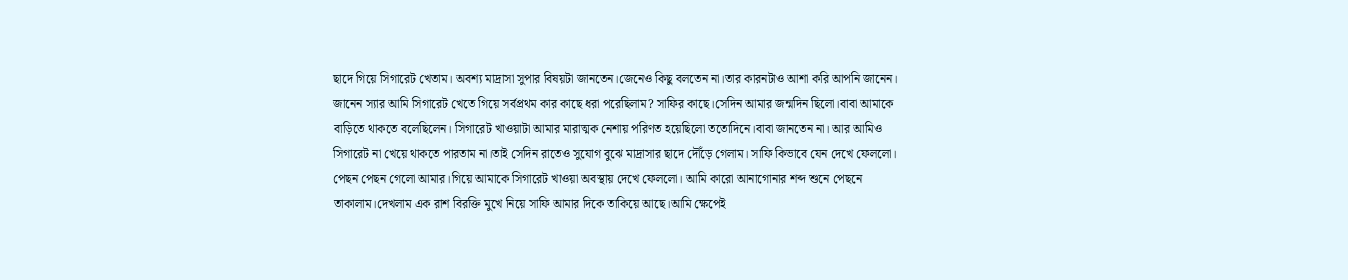ছাদে গিয়ে সিগারেট খেতাম। অবশ্য মাদ্রাসা সুপার বিষয়টা জানতেন।জেনেও কিছু বলতেন না।তার কারনটাও আশা করি আপনি জানেন।
জানেন স্যার আমি সিগারেট খেতে গিয়ে সর্বপ্রথম কার কাছে ধরা পরেছিলাম? সাফির কাছে।সেদিন আমার জন্মদিন ছিলো।বাবা আমাকে বাড়িতে থাকতে বলেছিলেন। সিগারেট খাওয়াটা আমার মারাত্মক নেশায় পরিণত হয়েছিলো ততোদিনে।বাবা জানতেন না। আর আমিও সিগারেট না খেয়ে থাকতে পারতাম না।তাই সেদিন রাতেও সুযোগ বুঝে মাদ্রাসার ছাদে দৌঁড়ে গেলাম। সাফি কিভাবে যেন দেখে ফেললো। পেছন পেছন গেলো আমার।গিয়ে আমাকে সিগারেট খাওয়া অবস্থায় দেখে ফেললো। আমি কারো আনাগোনার শব্দ শুনে পেছনে তাকালাম।দেখলাম এক রাশ বিরক্তি মুখে নিয়ে সাফি আমার দিকে তাকিয়ে আছে।আমি ক্ষেপেই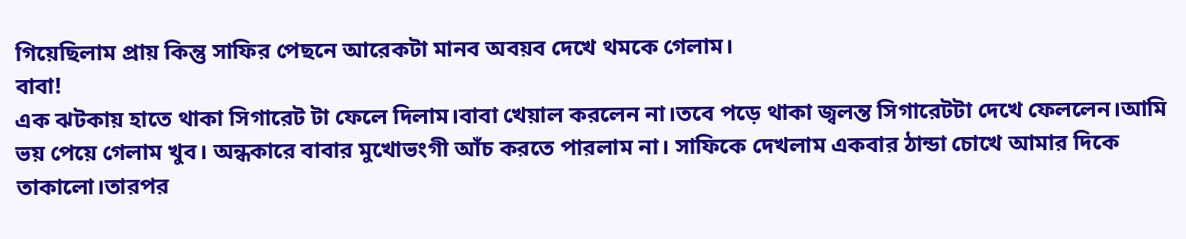গিয়েছিলাম প্রায় কিন্তু সাফির পেছনে আরেকটা মানব অবয়ব দেখে থমকে গেলাম।
বাবা!
এক ঝটকায় হাতে থাকা সিগারেট টা ফেলে দিলাম।বাবা খেয়াল করলেন না।তবে পড়ে থাকা জ্বলন্ত সিগারেটটা দেখে ফেললেন।আমি ভয় পেয়ে গেলাম খুব। অন্ধকারে বাবার মুখোভংগী আঁচ করতে পারলাম না। সাফিকে দেখলাম একবার ঠান্ডা চোখে আমার দিকে তাকালো।তারপর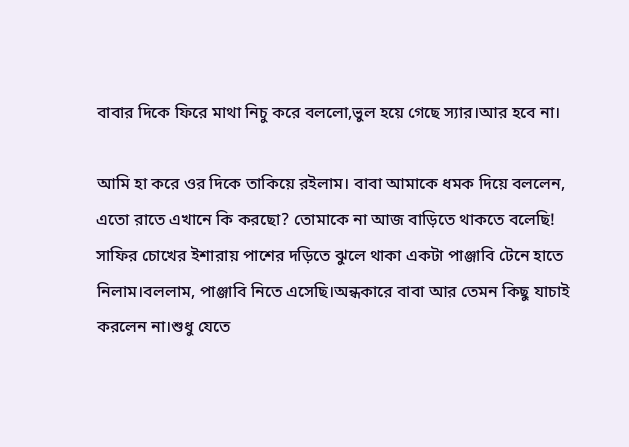বাবার দিকে ফিরে মাথা নিচু করে বললো,ভুল হয়ে গেছে স্যার।আর হবে না।

আমি হা করে ওর দিকে তাকিয়ে রইলাম। বাবা আমাকে ধমক দিয়ে বললেন, এতো রাতে এখানে কি করছো? তোমাকে না আজ বাড়িতে থাকতে বলেছি! সাফির চোখের ইশারায় পাশের দড়িতে ঝুলে থাকা একটা পাঞ্জাবি টেনে হাতে নিলাম।বললাম, পাঞ্জাবি নিতে এসেছি।অন্ধকারে বাবা আর তেমন কিছু যাচাই করলেন না।শুধু যেতে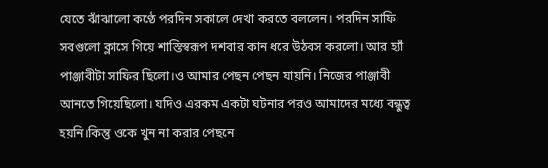যেতে ঝাঁঝালো কণ্ঠে পরদিন সকালে দেখা করতে বললেন। পরদিন সাফি সবগুলো ক্লাসে গিয়ে শাস্তিস্বরূপ দশবার কান ধরে উঠবস করলো। আর হ্যাঁ পাঞ্জাবীটা সাফির ছিলো।ও আমার পেছন পেছন যায়নি। নিজের পাঞ্জাবী আনতে গিয়েছিলো। যদিও এরকম একটা ঘটনার পরও আমাদের মধ্যে বন্ধুত্ব হয়নি।কিন্তু ওকে খুন না করার পেছনে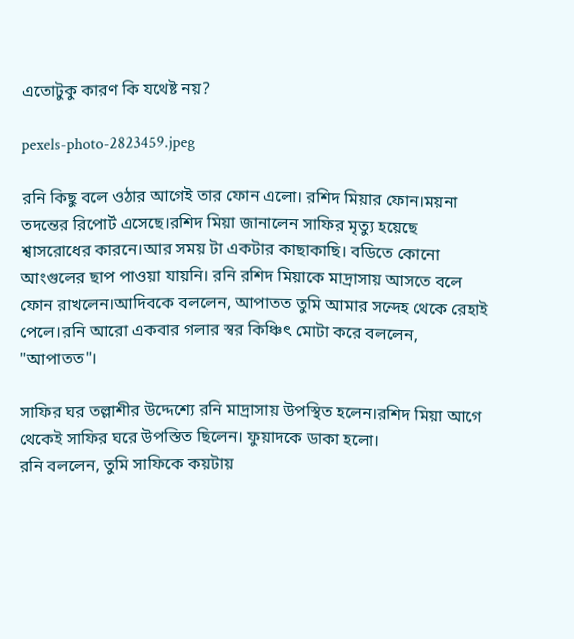এতোটুকু কারণ কি যথেষ্ট নয়?

pexels-photo-2823459.jpeg

রনি কিছু বলে ওঠার আগেই তার ফোন এলো। রশিদ মিয়ার ফোন।ময়না তদন্তের রিপোর্ট এসেছে।রশিদ মিয়া জানালেন সাফির মৃত্যু হয়েছে শ্বাসরোধের কারনে।আর সময় টা একটার কাছাকাছি। বডিতে কোনো আংগুলের ছাপ পাওয়া যায়নি। রনি রশিদ মিয়াকে মাদ্রাসায় আসতে বলে ফোন রাখলেন।আদিবকে বললেন, আপাতত তুমি আমার সন্দেহ থেকে রেহাই পেলে।রনি আরো একবার গলার স্বর কিঞ্চিৎ মোটা করে বললেন, "আপাতত"।

সাফির ঘর তল্লাশীর উদ্দেশ্যে রনি মাদ্রাসায় উপস্থিত হলেন।রশিদ মিয়া আগে থেকেই সাফির ঘরে উপস্তিত ছিলেন। ফুয়াদকে ডাকা হলো।
রনি বললেন, তুমি সাফিকে কয়টায়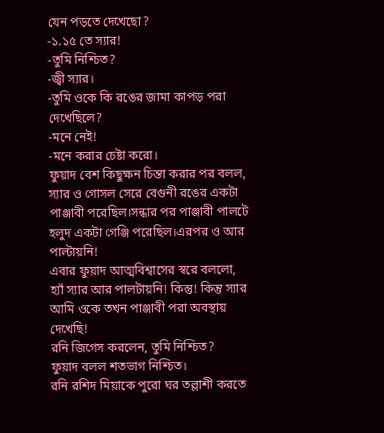যেন পড়তে দেখেছো?
-১.১৫ তে স্যার!
-তুমি নিশ্চিত?
-জ্বী স্যার।
-তুমি ওকে কি রঙের জামা কাপড় পরা দেখেছিলে?
-মনে নেই!
-মনে করার চেষ্টা করো।
ফুয়াদ বেশ কিছুক্ষন চিন্তা করার পর বলল, স্যার ও গোসল সেরে বেগুনী রঙের একটা পাঞ্জাবী পরেছিল।সন্ধার পর পাঞ্জাবী পালটে হলুদ একটা গেঞ্জি পরেছিল।এরপর ও আর পাল্টায়নি!
এবার ফুয়াদ আত্মবিশ্বাসের স্বরে বললো, হ্যাঁ স্যার আর পালটায়নি! কিন্তু! কিন্তু স্যার আমি ওকে তখন পাঞ্জাবী পরা অবস্থায় দেখেছি!
রনি জিগেস করলেন, তুমি নিশ্চিত?
ফুয়াদ বলল শতভাগ নিশ্চিত।
রনি রশিদ মিয়াকে পুরো ঘর তল্লাশী করতে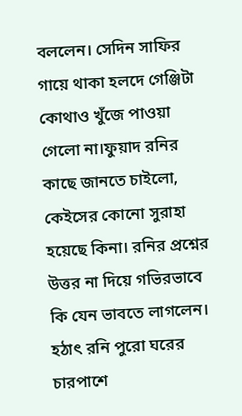বললেন। সেদিন সাফির গায়ে থাকা হলদে গেঞ্জিটা কোথাও খুঁজে পাওয়া গেলো না।ফুয়াদ রনির কাছে জানতে চাইলো, কেইসের কোনো সুরাহা হয়েছে কিনা। রনির প্রশ্নের উত্তর না দিয়ে গভিরভাবে কি যেন ভাবতে লাগলেন। হঠাৎ রনি পুরো ঘরের চারপাশে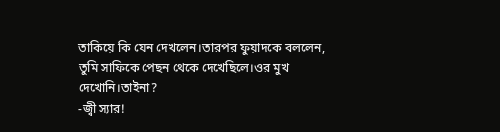তাকিয়ে কি যেন দেখলেন।তারপর ফুয়াদকে বললেন, তুমি সাফিকে পেছন থেকে দেখেছিলে।ওর মুখ দেখোনি।তাইনা?
-জ্বী স্যার!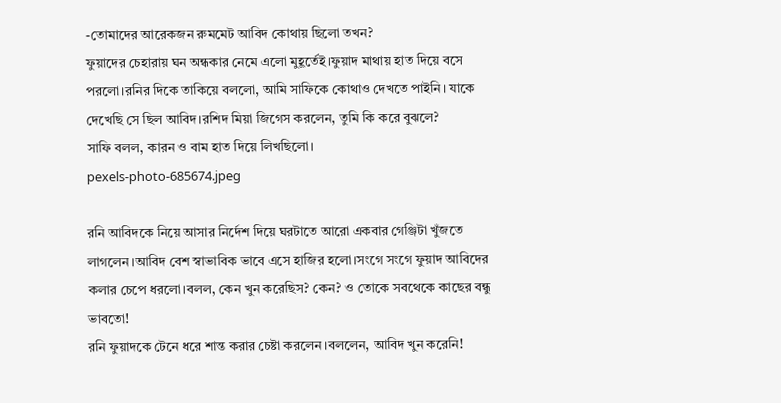-তোমাদের আরেকজন রুমমেট আবিদ কোথায় ছিলো তখন?
ফুয়াদের চেহারায় ঘন অন্ধকার নেমে এলো মুহূর্তেই।ফুয়াদ মাথায় হাত দিয়ে বসে পরলো।রনির দিকে তাকিয়ে বললো, আমি সাফিকে কোথাও দেখতে পাইনি। যাকে দেখেছি সে ছিল আবিদ।রশিদ মিয়া জিগেস করলেন, তুমি কি করে বুঝলে?
সাফি বলল, কারন ও বাম হাত দিয়ে লিখছিলো।
pexels-photo-685674.jpeg

রনি আবিদকে নিয়ে আসার নির্দেশ দিয়ে ঘরটাতে আরো একবার গেঞ্জিটা খুঁজতে লাগলেন।আবিদ বেশ স্বাভাবিক ভাবে এসে হাজির হলো।সংগে সংগে ফুয়াদ আবিদের কলার চেপে ধরলো।বলল, কেন খুন করেছিস? কেন? ও তোকে সবথেকে কাছের বন্ধু ভাবতো!
রনি ফুয়াদকে টেনে ধরে শান্ত করার চেষ্টা করলেন।বললেন, আবিদ খুন করেনি!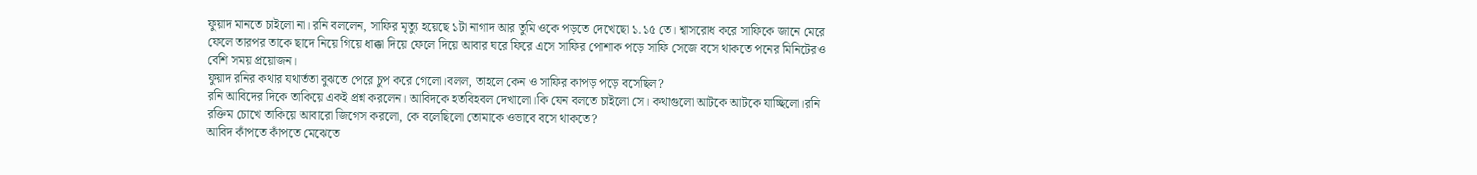ফুয়াদ মানতে চাইলো না। রনি বললেন, সাফির মৃত্যু হয়েছে ১টা নাগাদ আর তুমি ওকে পড়তে দেখেছো ১.১৫ তে। শ্বাসরোধ করে সাফিকে জানে মেরে ফেলে তারপর তাকে ছাদে নিয়ে গিয়ে ধাক্কা দিয়ে ফেলে দিয়ে আবার ঘরে ফিরে এসে সাফির পোশাক পড়ে সাফি সেজে বসে থাকতে পনের মিনিটেরও বেশি সময় প্রয়োজন।
ফুয়াদ রনির কথার যথার্ততা বুঝতে পেরে চুপ করে গেলো।বলল, তাহলে কেন ও সাফির কাপড় পড়ে বসেছিল?
রনি আবিদের দিকে তাকিয়ে একই প্রশ্ন করলেন। আবিদকে হতবিহবল দেখালো।কি যেন বলতে চাইলো সে। কথাগুলো আটকে আটকে যাচ্ছিলো।রনি রক্তিম চোখে তাকিয়ে আবারো জিগেস করলো, কে বলেছিলো তোমাকে ওভাবে বসে থাকতে?
আবিদ কাঁপতে কাঁপতে মেঝেতে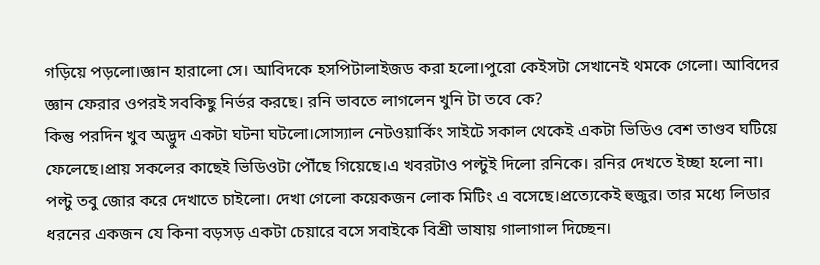গড়িয়ে পড়লো।জ্ঞান হারালো সে। আবিদকে হসপিটালাইজড করা হলো।পুরো কেইসটা সেখানেই থমকে গেলো। আবিদের জ্ঞান ফেরার ওপরই সবকিছু নির্ভর করছে। রনি ভাবতে লাগলেন খুনি টা তবে কে?
কিন্তু পরদিন খুব অদ্ভুদ একটা ঘটনা ঘটলো।সোস্যাল নেটওয়ার্কিং সাইটে সকাল থেকেই একটা ভিডিও বেশ তাণ্ডব ঘটিয়ে ফেলেছে।প্রায় সকলের কাছেই ভিডিওটা পৌঁছে গিয়েছে।এ খবরটাও পল্টুই দিলো রনিকে। রনির দেখতে ইচ্ছা হলো না। পল্টু তবু জোর করে দেখাতে চাইলো। দেখা গেলো কয়েকজন লোক মিটিং এ বসেছে।প্রত্যেকেই হুজুর। তার মধ্যে লিডার ধরনের একজন যে কিনা বড়সড় একটা চেয়ারে বসে সবাইকে বিশ্রী ভাষায় গালাগাল দিচ্ছেন।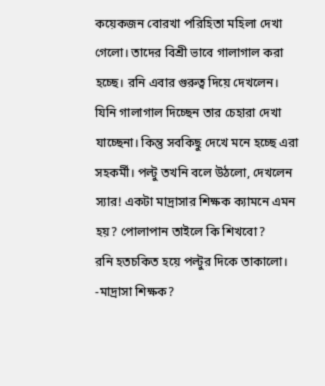কয়েকজন বোরখা পরিহিতা মহিলা দেখা গেলো। তাদের বিশ্রী ভাবে গালাগাল করা হচ্ছে। রনি এবার গুরুত্ব দিয়ে দেখলেন। যিনি গালাগাল দিচ্ছেন তার চেহারা দেখা যাচ্ছেনা। কিন্তু সবকিছু দেখে মনে হচ্ছে এরা সহকর্মী। পল্টু তখনি বলে উঠলো, দেখলেন স্যার! একটা মাদ্রাসার শিক্ষক ক্যামনে এমন হয়? পোলাপান তাইলে কি শিখবো?
রনি হতচকিত হয়ে পল্টুর দিকে তাকালো।
-মাদ্রাসা শিক্ষক?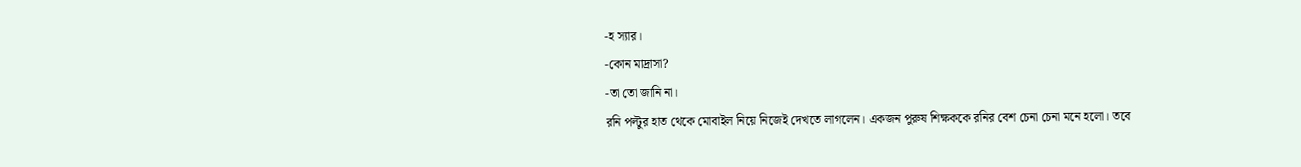-হ স্যার।
-কোন মাদ্রাসা?
-তা তো জানি না।
রনি পল্টুর হাত থেকে মোবাইল নিয়ে নিজেই দেখতে লাগলেন। একজন পুরুষ শিক্ষককে রনির বেশ চেনা চেনা মনে হলো। তবে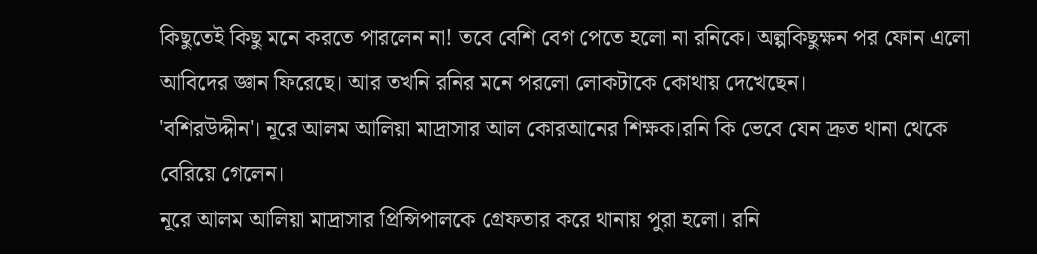কিছুতেই কিছু মনে করতে পারলেন না! তবে বেশি বেগ পেতে হলো না রনিকে। অল্পকিছুক্ষন পর ফোন এলো আবিদের জ্ঞান ফিরেছে। আর তখনি রনির মনে পরলো লোকটাকে কোথায় দেখেছেন।
'বশিরউদ্দীন'। নূরে আলম আলিয়া মাদ্রাসার আল কোরআনের শিক্ষক।রনি কি ভেবে যেন দ্রুত থানা থেকে বেরিয়ে গেলেন।
নূরে আলম আলিয়া মাদ্রাসার প্রিন্সিপালকে গ্রেফতার করে থানায় পুরা হলো। রনি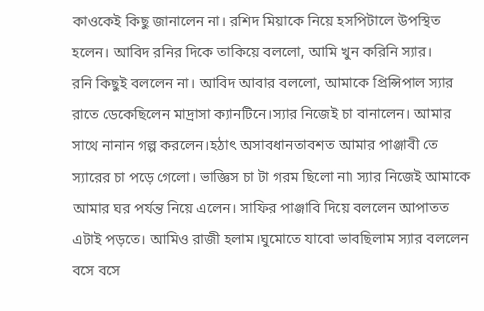কাওকেই কিছু জানালেন না। রশিদ মিয়াকে নিয়ে হসপিটালে উপস্থিত হলেন। আবিদ রনির দিকে তাকিয়ে বললো, আমি খুন করিনি স্যার।
রনি কিছুই বললেন না। আবিদ আবার বললো, আমাকে প্রিন্সিপাল স্যার রাতে ডেকেছিলেন মাদ্রাসা ক্যানটিনে।স্যার নিজেই চা বানালেন। আমার সাথে নানান গল্প করলেন।হঠাৎ অসাবধানতাবশত আমার পাঞ্জাবী তে স্যারের চা পড়ে গেলো। ভাজ্ঞিস চা টা গরম ছিলো না৷ স্যার নিজেই আমাকে আমার ঘর পর্যন্ত নিয়ে এলেন। সাফির পাঞ্জাবি দিয়ে বললেন আপাতত এটাই পড়তে। আমিও রাজী হলাম।ঘুমোতে যাবো ভাবছিলাম স্যার বললেন বসে বসে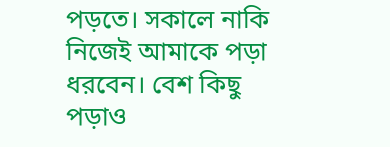পড়তে। সকালে নাকি নিজেই আমাকে পড়া ধরবেন। বেশ কিছু পড়াও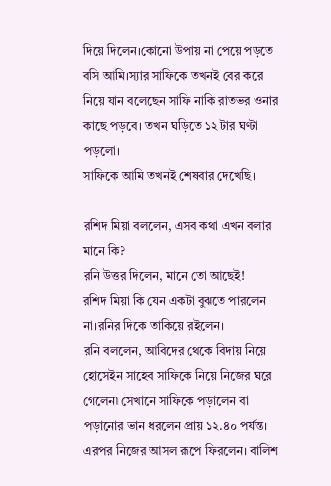দিয়ে দিলেন।কোনো উপায় না পেয়ে পড়তে বসি আমি।স্যার সাফিকে তখনই বের করে নিয়ে যান বলেছেন সাফি নাকি রাতভর ওনার কাছে পড়বে। তখন ঘড়িতে ১২ টার ঘণ্টা পড়লো।
সাফিকে আমি তখনই শেষবার দেখেছি।

রশিদ মিয়া বললেন, এসব কথা এখন বলার মানে কি?
রনি উত্তর দিলেন, মানে তো আছেই!
রশিদ মিয়া কি যেন একটা বুঝতে পারলেন না।রনির দিকে তাকিয়ে রইলেন।
রনি বললেন, আবিদের থেকে বিদায় নিয়ে হোসেইন সাহেব সাফিকে নিয়ে নিজের ঘরে গেলেন৷ সেখানে সাফিকে পড়ালেন বা পড়ানোর ভান ধরলেন প্রায় ১২.৪০ পর্যন্ত। এরপর নিজের আসল রূপে ফিরলেন। বালিশ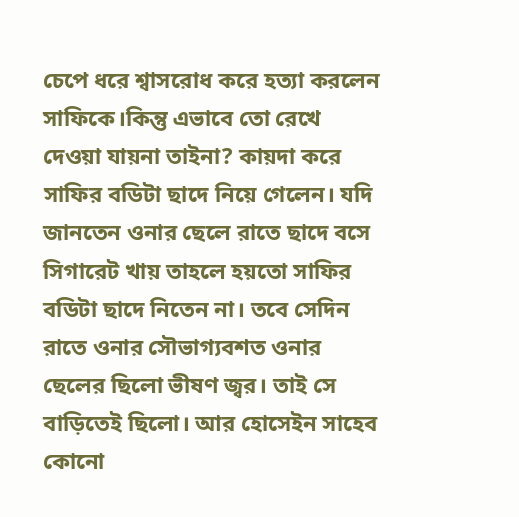চেপে ধরে শ্বাসরোধ করে হত্যা করলেন সাফিকে।কিন্তু এভাবে তো রেখে দেওয়া যায়না তাইনা? কায়দা করে সাফির বডিটা ছাদে নিয়ে গেলেন। যদি জানতেন ওনার ছেলে রাতে ছাদে বসে সিগারেট খায় তাহলে হয়তো সাফির বডিটা ছাদে নিতেন না। তবে সেদিন রাতে ওনার সৌভাগ্যবশত ওনার ছেলের ছিলো ভীষণ জ্বর। তাই সে বাড়িতেই ছিলো। আর হোসেইন সাহেব কোনো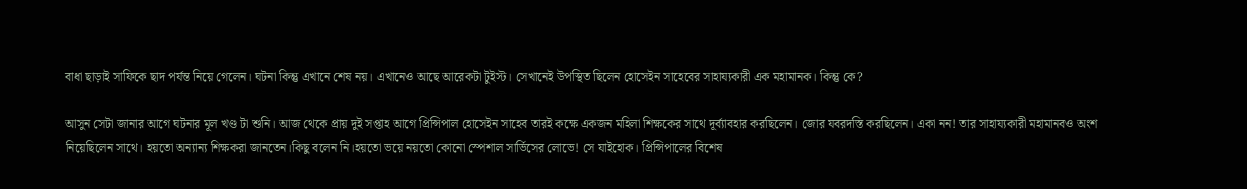বাধা ছাড়াই সাফিকে ছাদ পর্যন্ত নিয়ে গেলেন। ঘটনা কিন্তু এখানে শেষ নয়। এখানেও আছে আরেকটা টুইস্ট। সেখানেই উপস্থিত ছিলেন হোসেইন সাহেবের সাহায্যকারী এক মহামানক। কিন্তু কে?

আসুন সেটা জানার আগে ঘটনার মূল খণ্ড টা শুনি। আজ থেকে প্রায় দুই সপ্তাহ আগে প্রিন্সিপাল হোসেইন সাহেব তারই কক্ষে একজন মহিলা শিক্ষকের সাথে দূর্ব্যাবহার করছিলেন। জোর যবরদস্তি করছিলেন। একা নন! তার সাহায্যকারী মহামানবও অংশ নিয়েছিলেন সাথে। হয়তো অন্যান্য শিক্ষকরা জানতেন।কিছু বলেন নি।হয়তো ভয়ে নয়তো কোনো স্পেশাল সার্ভিসের লোভে! সে যাইহোক। প্রিন্সিপালের বিশেষ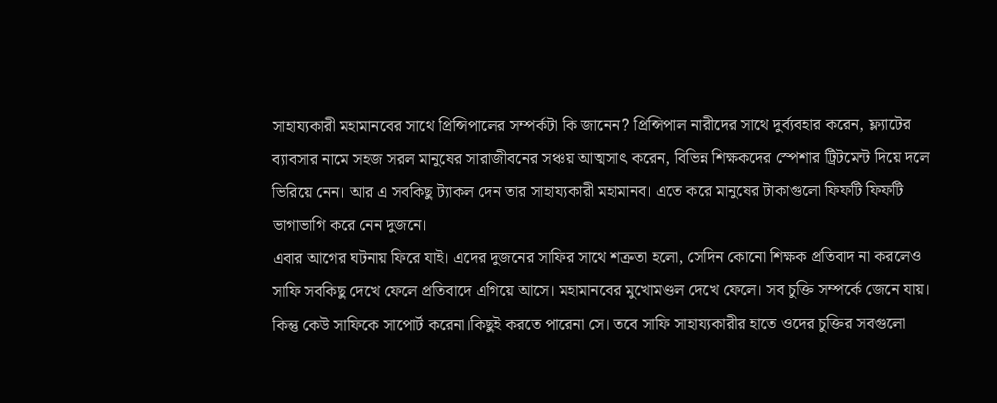সাহায্যকারী মহামানবের সাথে প্রিন্সিপালের সম্পর্কটা কি জানেন? প্রিন্সিপাল নারীদের সাথে দুর্ব্যবহার করেন, ফ্ল্যাটের ব্যাবসার নামে সহজ সরল মানুষের সারাজীবনের সঞ্চয় আত্মসাৎ করেন, বিভিন্ন শিক্ষকদের স্পেশার ট্রিটমেন্ট দিয়ে দলে ভিরিয়ে নেন। আর এ সবকিছু ট্যাকল দেন তার সাহায্যকারী মহামানব। এতে করে মানুষের টাকাগুলো ফিফটি ফিফটি ভাগাভাগি করে নেন দুজনে।
এবার আগের ঘটনায় ফিরে যাই। এদের দুজনের সাফির সাথে শত্রুতা হলো, সেদিন কোনো শিক্ষক প্রতিবাদ না করলেও সাফি সবকিছু দেখে ফেলে প্রতিবাদে এগিয়ে আসে। মহামানবের মুখোমণ্ডল দেখে ফেলে। সব চুক্তি সম্পর্কে জেনে যায়। কিন্তু কেউ সাফিকে সাপোর্ট করেনা।কিছুই করতে পারেনা সে। তবে সাফি সাহায্যকারীর হাতে ওদের চুক্তির সবগুলো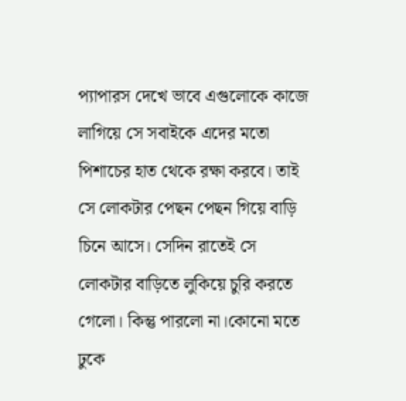প্যাপারস দেখে ভাবে এগুলোকে কাজে লাগিয়ে সে সবাইকে এদের মতো পিশাচের হাত থেকে রক্ষা করবে। তাই সে লোকটার পেছন পেছন গিয়ে বাড়ি চিনে আসে। সেদিন রাতেই সে লোকটার বাড়িতে লুকিয়ে চুরি করতে গেলো। কিন্তু পারলো না।কোনো মতে ঢুকে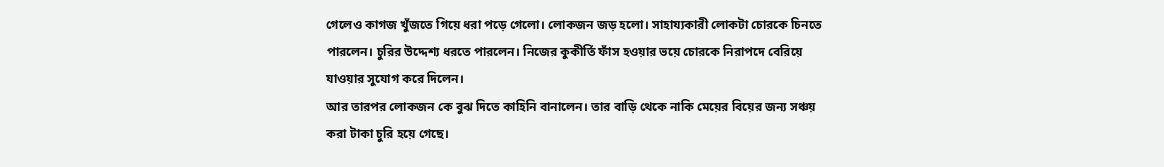গেলেও কাগজ খুঁজতে গিয়ে ধরা পড়ে গেলো। লোকজন জড় হলো। সাহায্যকারী লোকটা চোরকে চিনতে পারলেন। চুরির উদ্দেশ্য ধরতে পারলেন। নিজের কুকীর্তি ফাঁস হওয়ার ভয়ে চোরকে নিরাপদে বেরিয়ে যাওয়ার সুযোগ করে দিলেন।
আর তারপর লোকজন কে বুঝ দিতে কাহিনি বানালেন। তার বাড়ি থেকে নাকি মেয়ের বিয়ের জন্য সঞ্চয় করা টাকা চুরি হয়ে গেছে।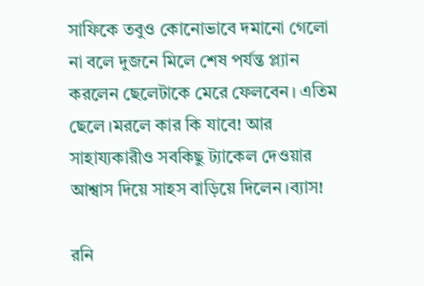সাফিকে তবুও কোনোভাবে দমানো গেলো না বলে দুজনে মিলে শেষ পর্যন্ত প্ল্যান করলেন ছেলেটাকে মেরে ফেলবেন। এতিম ছেলে।মরলে কার কি যাবে! আর সাহায্যকারীও সবকিছু ট্যাকেল দেওয়ার আশ্বাস দিয়ে সাহস বাড়িয়ে দিলেন।ব্যাস!

রনি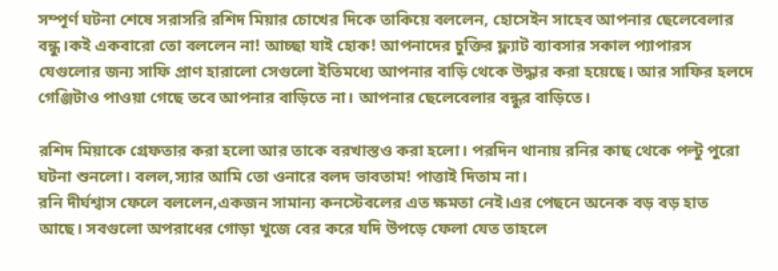সম্পূর্ণ ঘটনা শেষে সরাসরি রশিদ মিয়ার চোখের দিকে তাকিয়ে বললেন, হোসেইন সাহেব আপনার ছেলেবেলার বন্ধু।কই একবারো তো বললেন না! আচ্ছা যাই হোক! আপনাদের চুক্তির ফ্ল্যাট ব্যাবসার সকাল প্যাপারস যেগুলোর জন্য সাফি প্রাণ হারালো সেগুলো ইতিমধ্যে আপনার বাড়ি থেকে উদ্ধার করা হয়েছে। আর সাফির হলদে গেঞ্জিটাও পাওয়া গেছে তবে আপনার বাড়িতে না। আপনার ছেলেবেলার বন্ধুর বাড়িতে।

রশিদ মিয়াকে গ্রেফতার করা হলো আর তাকে বরখাস্তও করা হলো। পরদিন থানায় রনির কাছ থেকে পল্টু পুরো ঘটনা শুনলো। বলল,স্যার আমি তো ওনারে বলদ ভাবতাম! পাত্তাই দিতাম না।
রনি দীর্ঘশ্বাস ফেলে বললেন,একজন সামান্য কনস্টেবলের এত ক্ষমতা নেই।এর পেছনে অনেক বড় বড় হাত আছে। সবগুলো অপরাধের গোড়া খুজে বের করে যদি উপড়ে ফেলা যেত তাহলে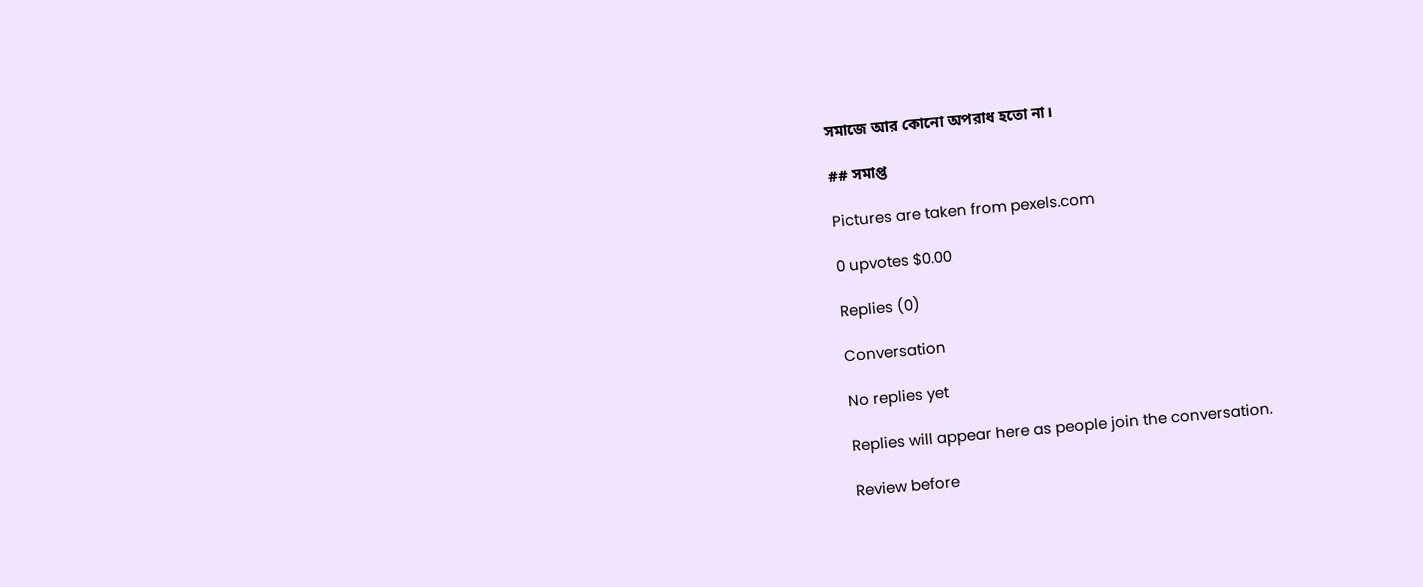সমাজে আর কোনো অপরাধ হতো না।

## সমাপ্ত

Pictures are taken from pexels.com

0 upvotes $0.00

Replies (0)

Conversation

No replies yet

Replies will appear here as people join the conversation.

Review before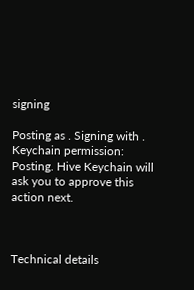signing

Posting as . Signing with . Keychain permission: Posting. Hive Keychain will ask you to approve this action next.



Technical details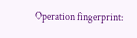Operation fingerprint: